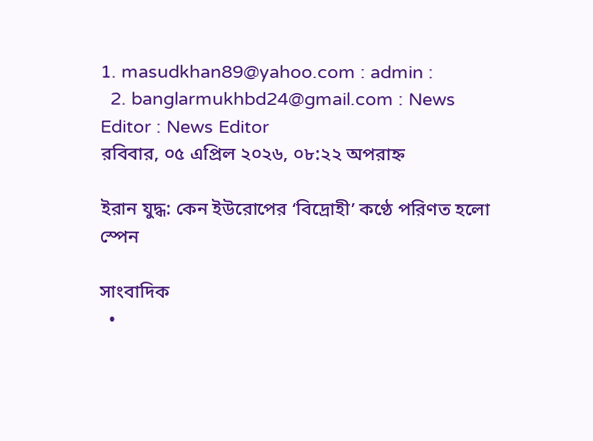1. masudkhan89@yahoo.com : admin :
  2. banglarmukhbd24@gmail.com : News Editor : News Editor
রবিবার, ০৫ এপ্রিল ২০২৬, ০৮:২২ অপরাহ্ন

ইরান যুদ্ধ: কেন ইউরোপের ‘বিদ্রোহী’ কণ্ঠে পরিণত হলো স্পেন

সাংবাদিক
  •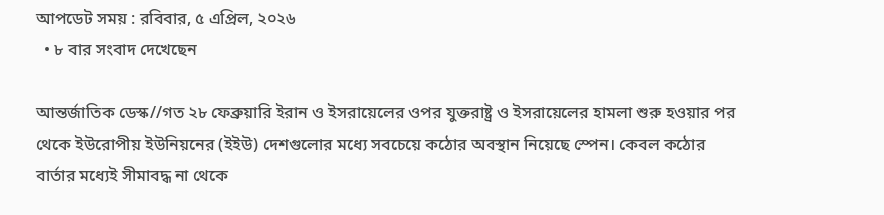আপডেট সময় : রবিবার, ৫ এপ্রিল, ২০২৬
  • ৮ বার সংবাদ দেখেছেন

আন্তর্জাতিক ডেস্ক//গত ২৮ ফেব্রুয়ারি ইরান ও ইসরায়েলের ওপর যুক্তরাষ্ট্র ও ইসরায়েলের হামলা শুরু হওয়ার পর থেকে ইউরোপীয় ইউনিয়নের (ইইউ) দেশগুলোর মধ্যে সবচেয়ে কঠোর অবস্থান নিয়েছে স্পেন। কেবল কঠোর বার্তার মধ্যেই সীমাবদ্ধ না থেকে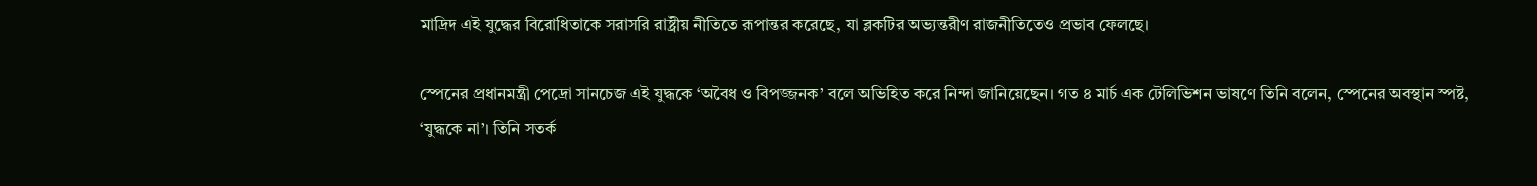মাদ্রিদ এই যুদ্ধের বিরোধিতাকে সরাসরি রাষ্ট্রীয় নীতিতে রূপান্তর করেছে, যা ব্লকটির অভ্যন্তরীণ রাজনীতিতেও প্রভাব ফেলছে।

স্পেনের প্রধানমন্ত্রী পেদ্রো সানচেজ এই যুদ্ধকে ‘অবৈধ ও বিপজ্জনক’ বলে অভিহিত করে নিন্দা জানিয়েছেন। গত ৪ মার্চ এক টেলিভিশন ভাষণে তিনি বলেন, স্পেনের অবস্থান স্পষ্ট, ‘যুদ্ধকে না’। তিনি সতর্ক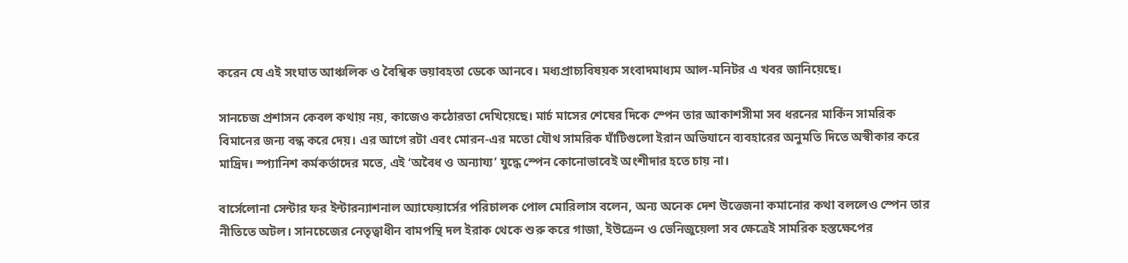করেন যে এই সংঘাত আঞ্চলিক ও বৈশ্বিক ভয়াবহতা ডেকে আনবে। মধ্যপ্রাচ্যবিষয়ক সংবাদমাধ্যম আল-মনিটর এ খবর জানিয়েছে।

সানচেজ প্রশাসন কেবল কথায় নয়, কাজেও কঠোরতা দেখিয়েছে। মার্চ মাসের শেষের দিকে স্পেন তার আকাশসীমা সব ধরনের মার্কিন সামরিক বিমানের জন্য বন্ধ করে দেয়। এর আগে রটা এবং মোরন-এর মতো যৌথ সামরিক ঘাঁটিগুলো ইরান অভিযানে ব্যবহারের অনুমতি দিতে অস্বীকার করে মাদ্রিদ। স্প্যানিশ কর্মকর্তাদের মতে, এই ‘অবৈধ ও অন্যায্য’ যুদ্ধে স্পেন কোনোভাবেই অংশীদার হতে চায় না।

বার্সেলোনা সেন্টার ফর ইন্টারন্যাশনাল অ্যাফেয়ার্সের পরিচালক পোল মোরিলাস বলেন, অন্য অনেক দেশ উত্তেজনা কমানোর কথা বললেও স্পেন তার নীতিতে অটল। সানচেজের নেতৃত্বাধীন বামপন্থি দল ইরাক থেকে শুরু করে গাজা, ইউক্রেন ও ভেনিজুয়েলা সব ক্ষেত্রেই সামরিক হস্তক্ষেপের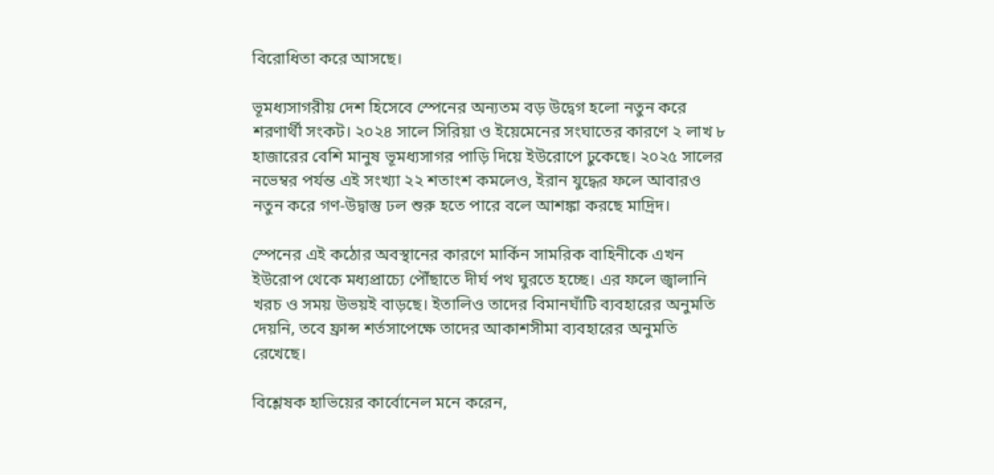বিরোধিতা করে আসছে।

ভূমধ্যসাগরীয় দেশ হিসেবে স্পেনের অন্যতম বড় উদ্বেগ হলো নতুন করে শরণার্থী সংকট। ২০২৪ সালে সিরিয়া ও ইয়েমেনের সংঘাতের কারণে ২ লাখ ৮ হাজারের বেশি মানুষ ভূমধ্যসাগর পাড়ি দিয়ে ইউরোপে ঢুকেছে। ২০২৫ সালের নভেম্বর পর্যন্ত এই সংখ্যা ২২ শতাংশ কমলেও, ইরান যুদ্ধের ফলে আবারও নতুন করে গণ-উদ্বাস্তু ঢল শুরু হতে পারে বলে আশঙ্কা করছে মাদ্রিদ।

স্পেনের এই কঠোর অবস্থানের কারণে মার্কিন সামরিক বাহিনীকে এখন ইউরোপ থেকে মধ্যপ্রাচ্যে পৌঁছাতে দীর্ঘ পথ ঘুরতে হচ্ছে। এর ফলে জ্বালানি খরচ ও সময় উভয়ই বাড়ছে। ইতালিও তাদের বিমানঘাঁটি ব্যবহারের অনুমতি দেয়নি, তবে ফ্রান্স শর্তসাপেক্ষে তাদের আকাশসীমা ব্যবহারের অনুমতি রেখেছে।

বিশ্লেষক হাভিয়ের কার্বোনেল মনে করেন,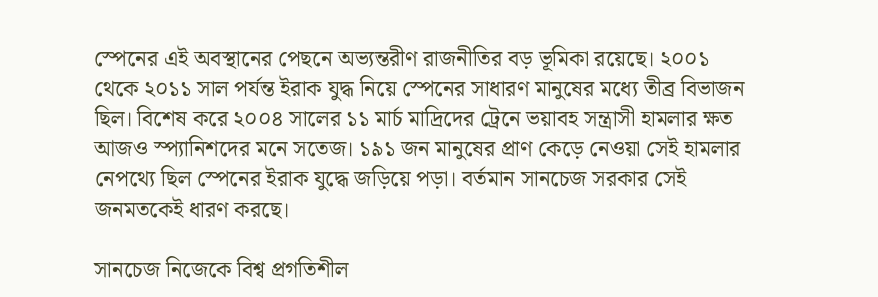স্পেনের এই অবস্থানের পেছনে অভ্যন্তরীণ রাজনীতির বড় ভূমিকা রয়েছে। ২০০১ থেকে ২০১১ সাল পর্যন্ত ইরাক যুদ্ধ নিয়ে স্পেনের সাধারণ মানুষের মধ্যে তীব্র বিভাজন ছিল। বিশেষ করে ২০০৪ সালের ১১ মার্চ মাদ্রিদের ট্রেনে ভয়াবহ সন্ত্রাসী হামলার ক্ষত আজও স্প্যানিশদের মনে সতেজ। ১৯১ জন মানুষের প্রাণ কেড়ে নেওয়া সেই হামলার নেপথ্যে ছিল স্পেনের ইরাক যুদ্ধে জড়িয়ে পড়া। বর্তমান সানচেজ সরকার সেই জনমতকেই ধারণ করছে।

সানচেজ নিজেকে বিশ্ব প্রগতিশীল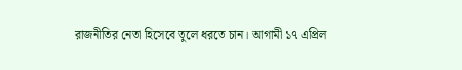রাজনীতির নেতা হিসেবে তুলে ধরতে চান। আগামী ১৭ এপ্রিল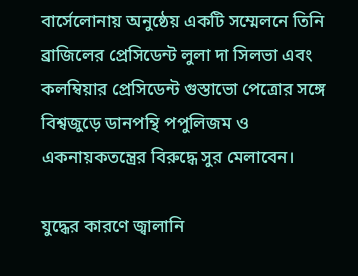বার্সেলোনায় অনুষ্ঠেয় একটি সম্মেলনে তিনি ব্রাজিলের প্রেসিডেন্ট লুলা দা সিলভা এবং কলম্বিয়ার প্রেসিডেন্ট গুস্তাভো পেত্রোর সঙ্গে বিশ্বজুড়ে ডানপন্থি পপুলিজম ও একনায়কতন্ত্রের বিরুদ্ধে সুর মেলাবেন।

যুদ্ধের কারণে জ্বালানি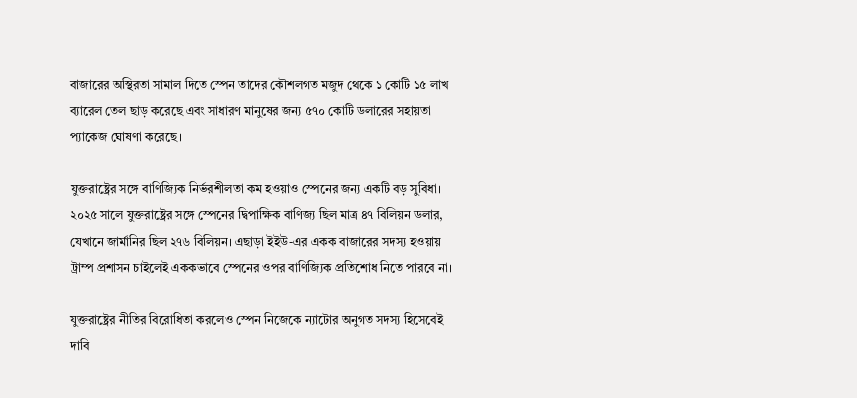বাজারের অস্থিরতা সামাল দিতে স্পেন তাদের কৌশলগত মজুদ থেকে ১ কোটি ১৫ লাখ ব্যারেল তেল ছাড় করেছে এবং সাধারণ মানুষের জন্য ৫৭০ কোটি ডলারের সহায়তা প্যাকেজ ঘোষণা করেছে।

যুক্তরাষ্ট্রের সঙ্গে বাণিজ্যিক নির্ভরশীলতা কম হওয়াও স্পেনের জন্য একটি বড় সুবিধা। ২০২৫ সালে যুক্তরাষ্ট্রের সঙ্গে স্পেনের দ্বিপাক্ষিক বাণিজ্য ছিল মাত্র ৪৭ বিলিয়ন ডলার, যেখানে জার্মানির ছিল ২৭৬ বিলিয়ন। এছাড়া ইইউ-এর একক বাজারের সদস্য হওয়ায় ট্রাম্প প্রশাসন চাইলেই এককভাবে স্পেনের ওপর বাণিজ্যিক প্রতিশোধ নিতে পারবে না।

যুক্তরাষ্ট্রের নীতির বিরোধিতা করলেও স্পেন নিজেকে ন্যাটোর অনুগত সদস্য হিসেবেই দাবি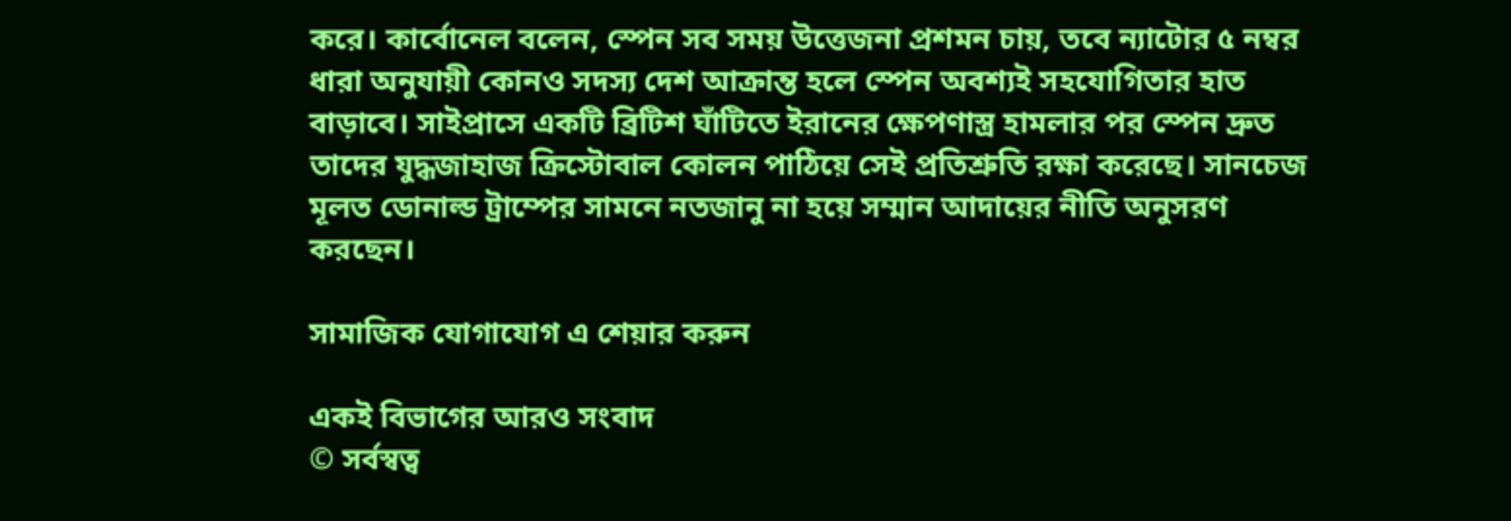করে। কার্বোনেল বলেন, স্পেন সব সময় উত্তেজনা প্রশমন চায়, তবে ন্যাটোর ৫ নম্বর ধারা অনুযায়ী কোনও সদস্য দেশ আক্রান্ত হলে স্পেন অবশ্যই সহযোগিতার হাত বাড়াবে। সাইপ্রাসে একটি ব্রিটিশ ঘাঁটিতে ইরানের ক্ষেপণাস্ত্র হামলার পর স্পেন দ্রুত তাদের যুদ্ধজাহাজ ক্রিস্টোবাল কোলন পাঠিয়ে সেই প্রতিশ্রুতি রক্ষা করেছে। সানচেজ মূলত ডোনাল্ড ট্রাম্পের সামনে নতজানু না হয়ে সম্মান আদায়ের নীতি অনুসরণ করছেন।

সামাজিক যোগাযোগ এ শেয়ার করুন

একই বিভাগের আরও সংবাদ
© সর্বস্বত্ব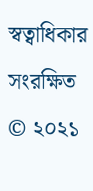স্বত্বাধিকার সংরক্ষিত © ২০২১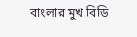বাংলার মুখ বিডি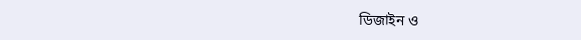ডিজাইন ও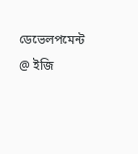ডেভেলপমেন্ট @ ইজি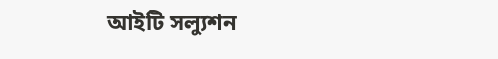আইটি সল্যুশন